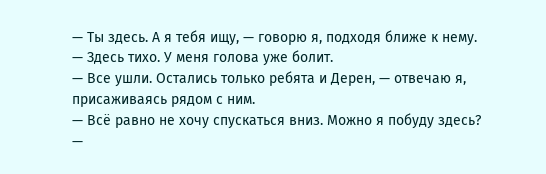— Ты здесь. А я тебя ищу, — говорю я, подходя ближе к нему.
— Здесь тихо. У меня голова уже болит.
— Все ушли. Остались только ребята и Дерен, — отвечаю я, присаживаясь рядом с ним.
— Всё равно не хочу спускаться вниз. Можно я побуду здесь?
—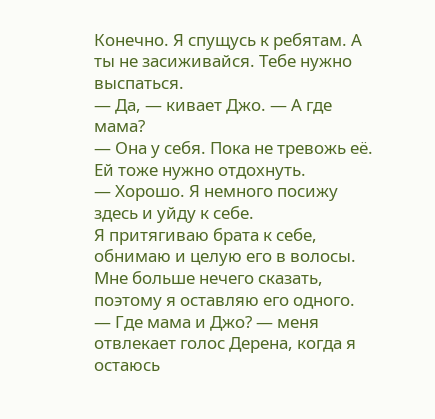Конечно. Я спущусь к ребятам. А ты не засиживайся. Тебе нужно выспаться.
— Да, — кивает Джо. — А где мама?
— Она у себя. Пока не тревожь её. Ей тоже нужно отдохнуть.
— Хорошо. Я немного посижу здесь и уйду к себе.
Я притягиваю брата к себе, обнимаю и целую его в волосы. Мне больше нечего сказать, поэтому я оставляю его одного.
— Где мама и Джо? — меня отвлекает голос Дерена, когда я остаюсь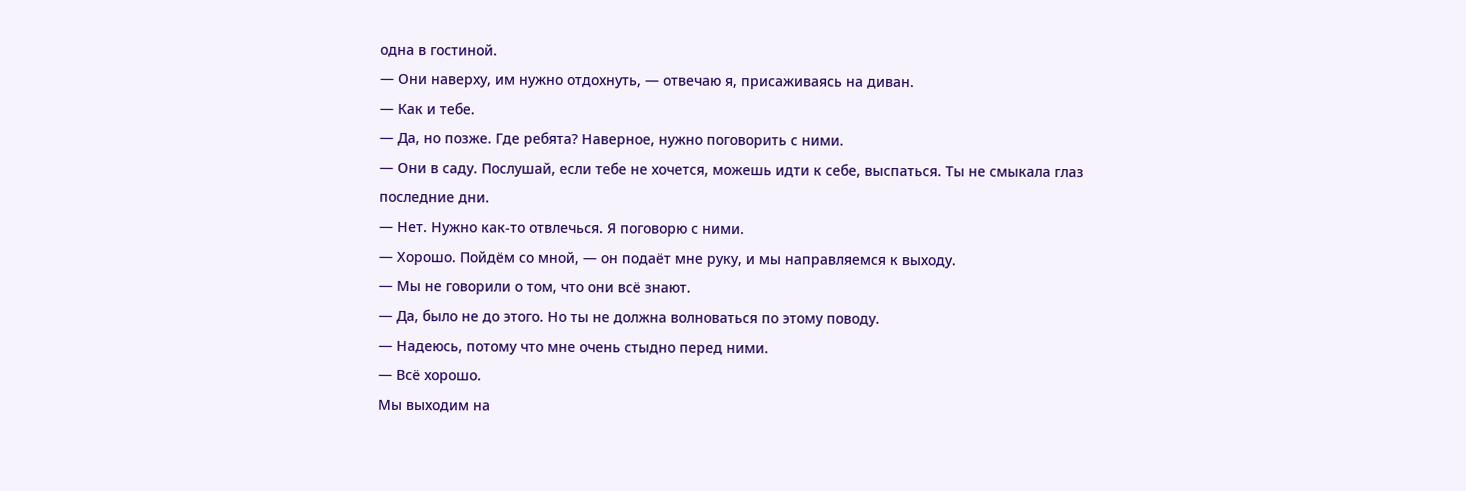одна в гостиной.
— Они наверху, им нужно отдохнуть, — отвечаю я, присаживаясь на диван.
— Как и тебе.
— Да, но позже. Где ребята? Наверное, нужно поговорить с ними.
— Они в саду. Послушай, если тебе не хочется, можешь идти к себе, выспаться. Ты не смыкала глаз последние дни.
— Нет. Нужно как-то отвлечься. Я поговорю с ними.
— Хорошо. Пойдём со мной, — он подаёт мне руку, и мы направляемся к выходу.
— Мы не говорили о том, что они всё знают.
— Да, было не до этого. Но ты не должна волноваться по этому поводу.
— Надеюсь, потому что мне очень стыдно перед ними.
— Всё хорошо.
Мы выходим на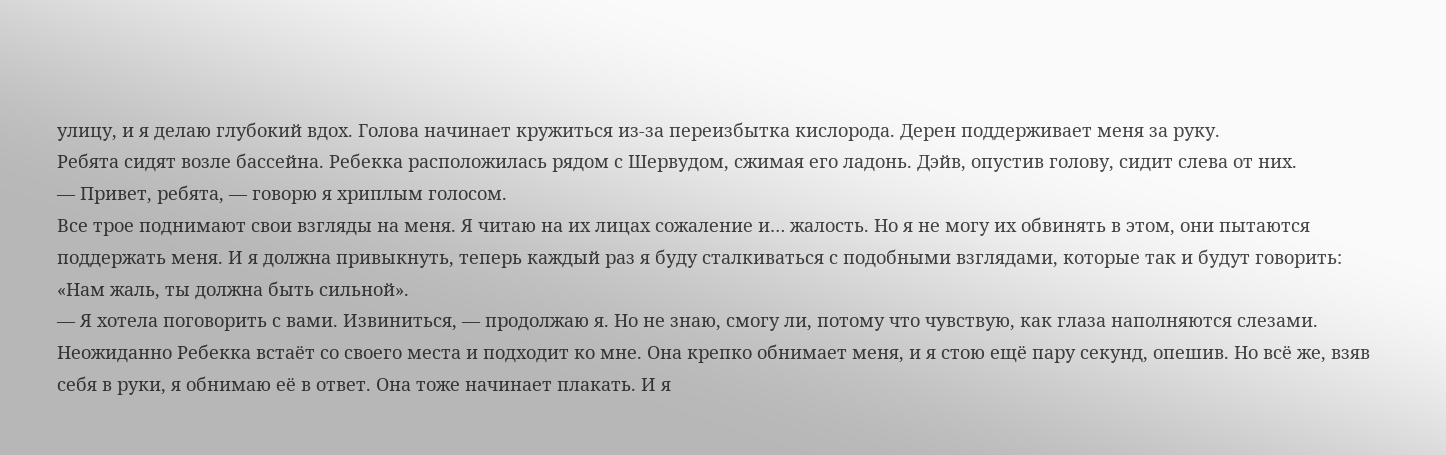улицу, и я делаю глубокий вдох. Голова начинает кружиться из-за переизбытка кислорода. Дерен поддерживает меня за руку.
Ребята сидят возле бассейна. Ребекка расположилась рядом с Шервудом, сжимая его ладонь. Дэйв, опустив голову, сидит слева от них.
— Привет, ребята, — говорю я хриплым голосом.
Все трое поднимают свои взгляды на меня. Я читаю на их лицах сожаление и… жалость. Но я не могу их обвинять в этом, они пытаются поддержать меня. И я должна привыкнуть, теперь каждый раз я буду сталкиваться с подобными взглядами, которые так и будут говорить: «Нам жаль, ты должна быть сильной».
— Я хотела поговорить с вами. Извиниться, — продолжаю я. Но не знаю, смогу ли, потому что чувствую, как глаза наполняются слезами.
Неожиданно Ребекка встаёт со своего места и подходит ко мне. Она крепко обнимает меня, и я стою ещё пару секунд, опешив. Но всё же, взяв себя в руки, я обнимаю её в ответ. Она тоже начинает плакать. И я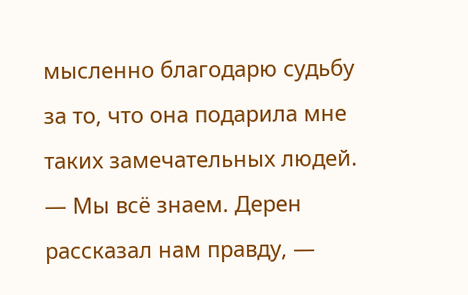мысленно благодарю судьбу за то, что она подарила мне таких замечательных людей.
— Мы всё знаем. Дерен рассказал нам правду, —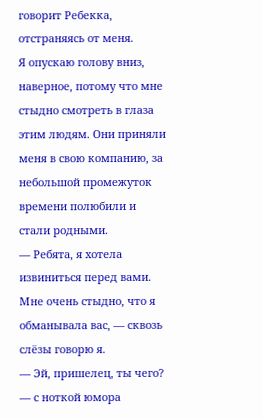говорит Ребекка, отстраняясь от меня.
Я опускаю голову вниз, наверное, потому что мне стыдно смотреть в глаза этим людям. Они приняли меня в свою компанию, за небольшой промежуток времени полюбили и стали родными.
— Ребята, я хотела извиниться перед вами. Мне очень стыдно, что я обманывала вас, — сквозь слёзы говорю я.
— Эй, пришелец, ты чего? — с ноткой юмора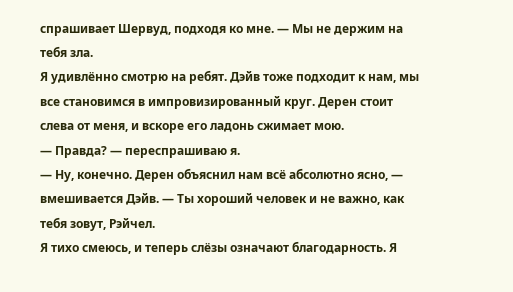спрашивает Шервуд, подходя ко мне. — Мы не держим на тебя зла.
Я удивлённо смотрю на ребят. Дэйв тоже подходит к нам, мы все становимся в импровизированный круг. Дерен стоит слева от меня, и вскоре его ладонь сжимает мою.
— Правда? — переспрашиваю я.
— Ну, конечно. Дерен объяснил нам всё абсолютно ясно, — вмешивается Дэйв. — Ты хороший человек и не важно, как тебя зовут, Рэйчел.
Я тихо смеюсь, и теперь слёзы означают благодарность. Я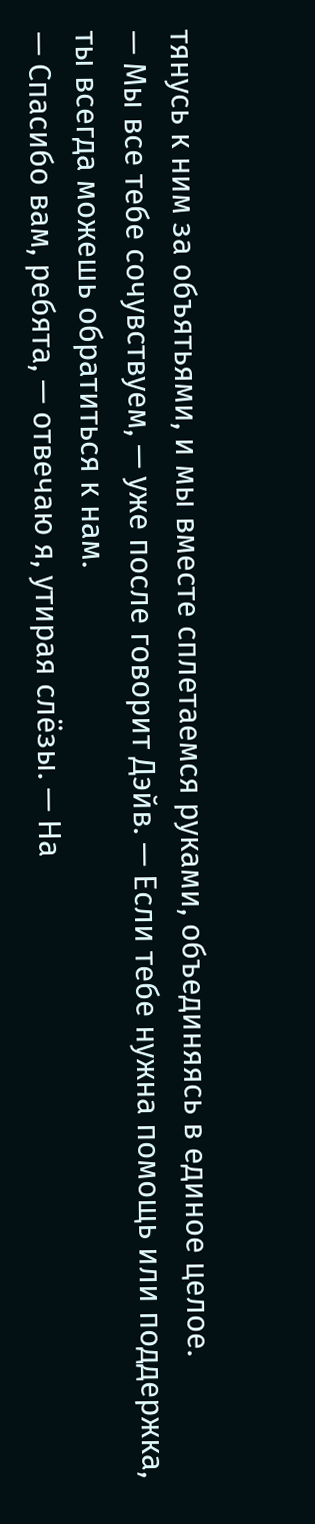тянусь к ним за объятьями, и мы вместе сплетаемся руками, объединяясь в единое целое.
— Мы все тебе сочувствуем, — уже после говорит Дэйв. — Если тебе нужна помощь или поддержка, ты всегда можешь обратиться к нам.
— Спасибо вам, ребята, — отвечаю я, утирая слёзы. — На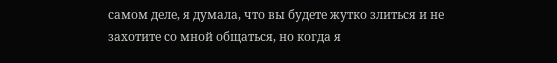самом деле, я думала, что вы будете жутко злиться и не захотите со мной общаться, но когда я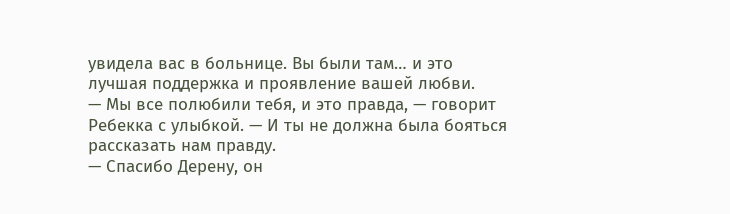увидела вас в больнице. Вы были там… и это лучшая поддержка и проявление вашей любви.
— Мы все полюбили тебя, и это правда, — говорит Ребекка с улыбкой. — И ты не должна была бояться рассказать нам правду.
— Спасибо Дерену, он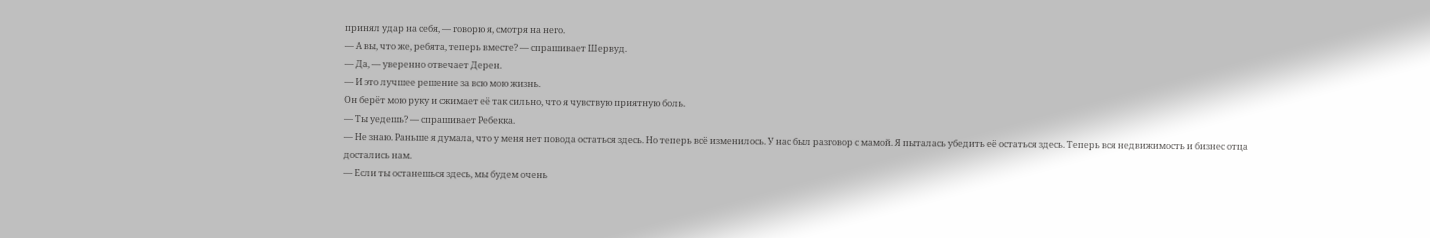принял удар на себя, — говорю я, смотря на него.
— А вы, что же, ребята, теперь вместе? — спрашивает Шервуд.
— Да, — уверенно отвечает Дерен.
— И это лучшее решение за всю мою жизнь.
Он берёт мою руку и сжимает её так сильно, что я чувствую приятную боль.
— Ты уедешь? — спрашивает Ребекка.
— Не знаю. Раньше я думала, что у меня нет повода остаться здесь. Но теперь всё изменилось. У нас был разговор с мамой. Я пыталась убедить её остаться здесь. Теперь вся недвижимость и бизнес отца достались нам.
— Если ты останешься здесь, мы будем очень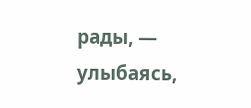рады, — улыбаясь,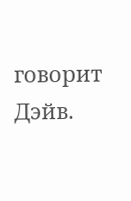говорит Дэйв.